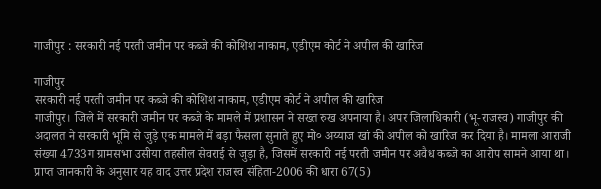गाजीपुर : सरकारी नई परती जमीन पर कब्जे की कोशिश नाकाम, एडीएम कोर्ट ने अपील की खारिज

गाजीपुर
सरकारी नई परती जमीन पर कब्जे की कोशिश नाकाम, एडीएम कोर्ट ने अपील की खारिज
गाजीपुर। जिले में सरकारी जमीन पर कब्जे के मामले में प्रशासन ने सख्त रुख अपनाया है। अपर जिलाधिकारी (भू-राजस्व) गाजीपुर की अदालत ने सरकारी भूमि से जुड़े एक मामले में बड़ा फैसला सुनाते हुए मो० अय्याज खां की अपील को खारिज कर दिया है। मामला आराजी संख्या 4733ग ग्रामसभा उसीया तहसील सेवराई से जुड़ा है, जिसमें सरकारी नई परती जमीन पर अवैध कब्जे का आरोप सामने आया था।
प्राप्त जानकारी के अनुसार यह वाद उत्तर प्रदेश राजस्व संहिता-2006 की धारा 67(5)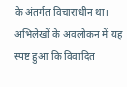के अंतर्गत विचाराधीन था। अभिलेखों के अवलोकन में यह स्पष्ट हुआ कि विवादित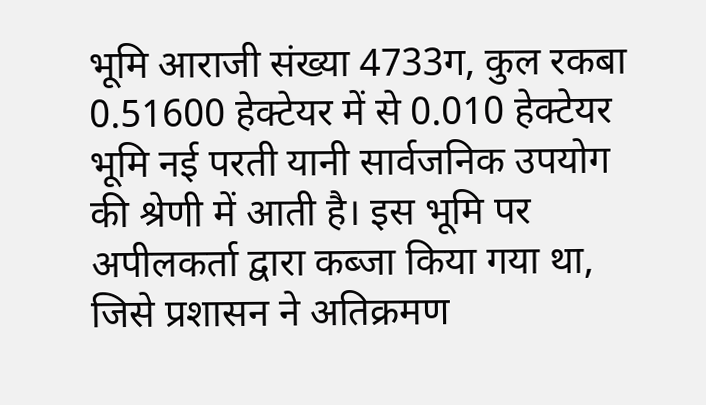भूमि आराजी संख्या 4733ग, कुल रकबा 0.51600 हेक्टेयर में से 0.010 हेक्टेयर भूमि नई परती यानी सार्वजनिक उपयोग की श्रेणी में आती है। इस भूमि पर अपीलकर्ता द्वारा कब्जा किया गया था, जिसे प्रशासन ने अतिक्रमण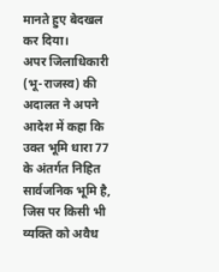मानते हुए बेदखल कर दिया।
अपर जिलाधिकारी (भू-राजस्व) की अदालत ने अपने आदेश में कहा कि उक्त भूमि धारा 77 के अंतर्गत निहित सार्वजनिक भूमि है, जिस पर किसी भी व्यक्ति को अवैध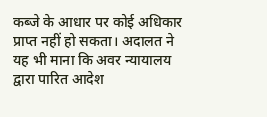कब्जे के आधार पर कोई अधिकार प्राप्त नहीं हो सकता। अदालत ने यह भी माना कि अवर न्यायालय द्वारा पारित आदेश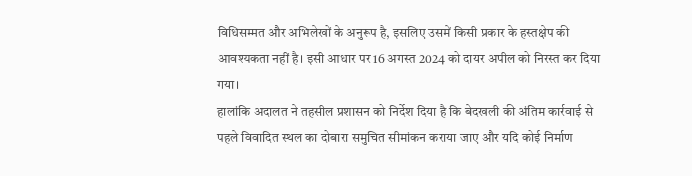विधिसम्मत और अभिलेखों के अनुरूप है, इसलिए उसमें किसी प्रकार के हस्तक्षेप की आवश्यकता नहीं है। इसी आधार पर 16 अगस्त 2024 को दायर अपील को निरस्त कर दिया गया।
हालांकि अदालत ने तहसील प्रशासन को निर्देश दिया है कि बेदखली की अंतिम कार्रवाई से पहले विवादित स्थल का दोबारा समुचित सीमांकन कराया जाए और यदि कोई निर्माण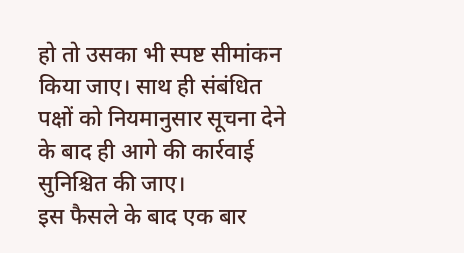हो तो उसका भी स्पष्ट सीमांकन किया जाए। साथ ही संबंधित पक्षों को नियमानुसार सूचना देने के बाद ही आगे की कार्रवाई सुनिश्चित की जाए।
इस फैसले के बाद एक बार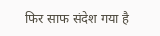फिर साफ संदेश गया है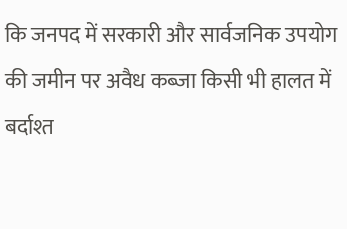कि जनपद में सरकारी और सार्वजनिक उपयोग की जमीन पर अवैध कब्जा किसी भी हालत में बर्दाश्त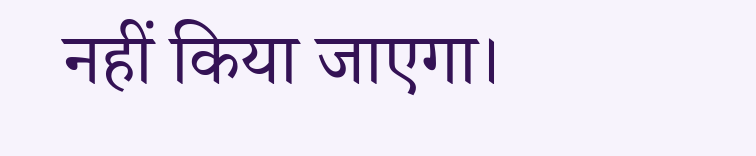नहीं किया जाएगा।